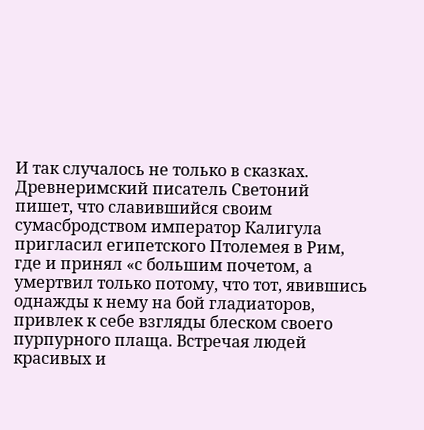И так случалось не только в сказках. Древнеримский писатель Светоний пишет, что славившийся своим сумасбродством император Калигула пригласил египетского Птолемея в Рим, где и принял «с большим почетом, а умертвил только потому, что тот, явившись однажды к нему на бой гладиаторов, привлек к себе взгляды блеском своего пурпурного плаща. Встречая людей красивых и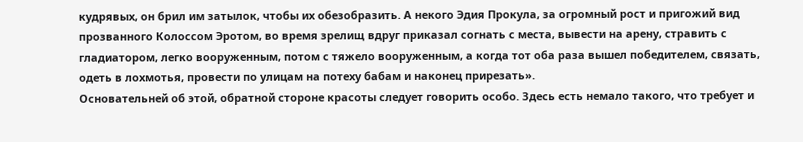кудрявых, он брил им затылок, чтобы их обезобразить. А некого Эдия Прокула, за огромный рост и пригожий вид прозванного Колоссом Эротом, во время зрелищ вдруг приказал согнать с места, вывести на арену, стравить с гладиатором, легко вооруженным, потом с тяжело вооруженным, а когда тот оба раза вышел победителем, связать, одеть в лохмотья, провести по улицам на потеху бабам и наконец прирезать».
Основательней об этой, обратной стороне красоты следует говорить особо. Здесь есть немало такого, что требует и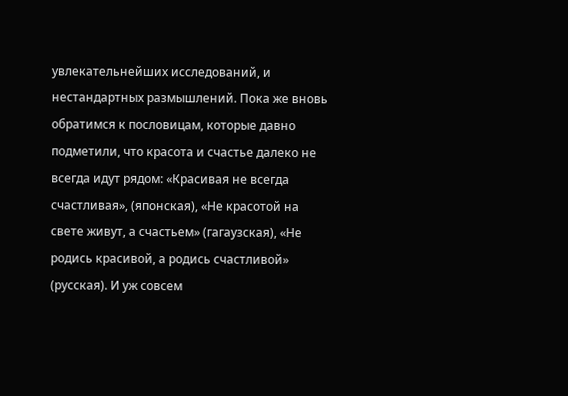увлекательнейших исследований, и нестандартных размышлений. Пока же вновь обратимся к пословицам, которые давно подметили, что красота и счастье далеко не всегда идут рядом: «Красивая не всегда счастливая», (японская), «Не красотой на свете живут, а счастьем» (гагаузская), «Не родись красивой, а родись счастливой» (русская). И уж совсем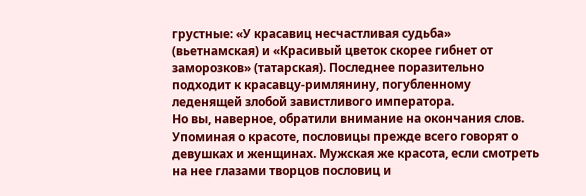грустные: «У красавиц несчастливая судьба» (вьетнамская) и «Красивый цветок скорее гибнет от заморозков» (татарская). Последнее поразительно подходит к красавцу-римлянину, погубленному леденящей злобой завистливого императора.
Но вы, наверное, обратили внимание на окончания слов. Упоминая о красоте, пословицы прежде всего говорят о девушках и женщинах. Мужская же красота, если смотреть на нее глазами творцов пословиц и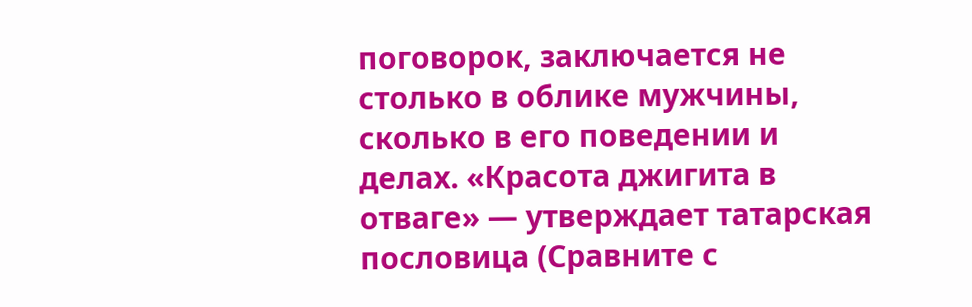поговорок, заключается не столько в облике мужчины, сколько в его поведении и делах. «Красота джигита в отваге» — утверждает татарская пословица (Сравните с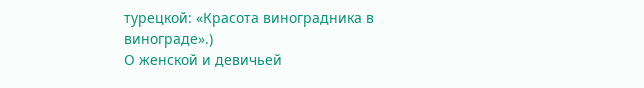турецкой: «Красота виноградника в винограде».)
О женской и девичьей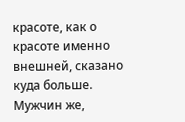красоте, как о красоте именно внешней, сказано куда больше. Мужчин же,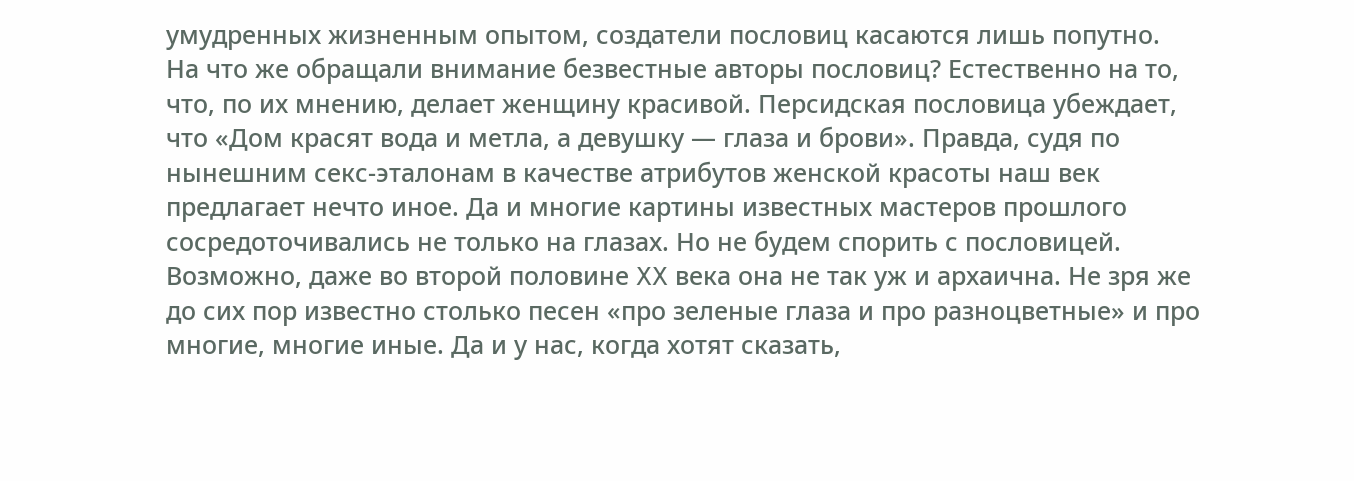умудренных жизненным опытом, создатели пословиц касаются лишь попутно.
На что же обращали внимание безвестные авторы пословиц? Естественно на то, что, по их мнению, делает женщину красивой. Персидская пословица убеждает, что «Дом красят вода и метла, а девушку — глаза и брови». Правда, судя по нынешним секс-эталонам в качестве атрибутов женской красоты наш век предлагает нечто иное. Да и многие картины известных мастеров прошлого сосредоточивались не только на глазах. Но не будем спорить с пословицей. Возможно, даже во второй половине XX века она не так уж и архаична. Не зря же до сих пор известно столько песен «про зеленые глаза и про разноцветные» и про многие, многие иные. Да и у нас, когда хотят сказать,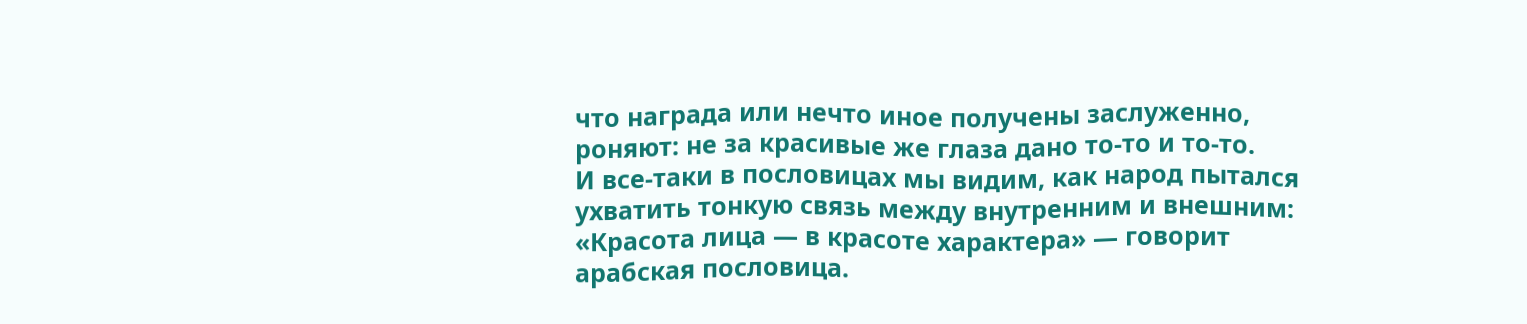что награда или нечто иное получены заслуженно, роняют: не за красивые же глаза дано то-то и то-то.
И все-таки в пословицах мы видим, как народ пытался ухватить тонкую связь между внутренним и внешним: «Красота лица — в красоте характера» — говорит арабская пословица.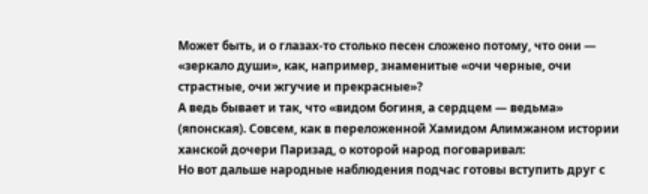Может быть, и о глазах-то столько песен сложено потому, что они — «зеркало души», как, например, знаменитые «очи черные, очи страстные, очи жгучие и прекрасные»?
А ведь бывает и так, что «видом богиня, а сердцем — ведьма» (японская). Совсем, как в переложенной Хамидом Алимжаном истории ханской дочери Паризад, о которой народ поговаривал:
Но вот дальше народные наблюдения подчас готовы вступить друг с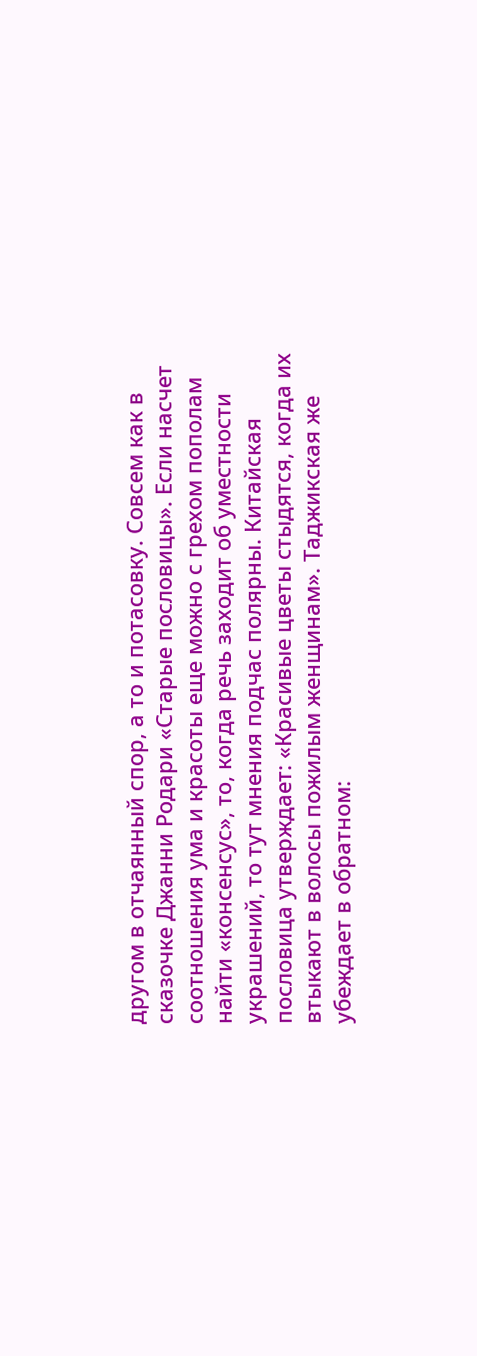другом в отчаянный спор, а то и потасовку. Совсем как в сказочке Джанни Родари «Старые пословицы». Если насчет соотношения ума и красоты еще можно с грехом пополам найти «консенсус», то, когда речь заходит об уместности украшений, то тут мнения подчас полярны. Китайская пословица утверждает: «Красивые цветы стыдятся, когда их втыкают в волосы пожилым женщинам». Таджикская же убеждает в обратном: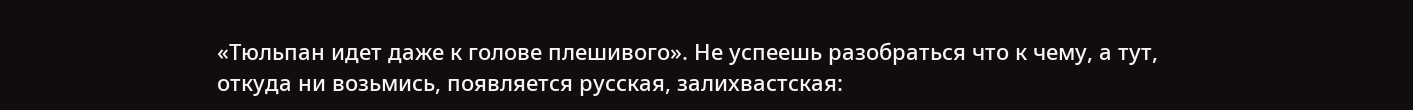«Тюльпан идет даже к голове плешивого». Не успеешь разобраться что к чему, а тут, откуда ни возьмись, появляется русская, залихвастская: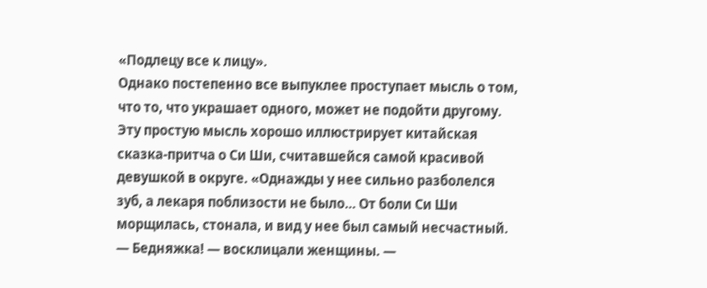«Подлецу все к лицу».
Однако постепенно все выпуклее проступает мысль о том, что то, что украшает одного, может не подойти другому. Эту простую мысль хорошо иллюстрирует китайская сказка-притча о Си Ши, считавшейся самой красивой девушкой в округе. «Однажды у нее сильно разболелся зуб, а лекаря поблизости не было… От боли Си Ши морщилась, стонала, и вид у нее был самый несчастный.
— Бедняжка! — восклицали женщины. —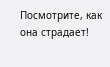Посмотрите, как она страдает!